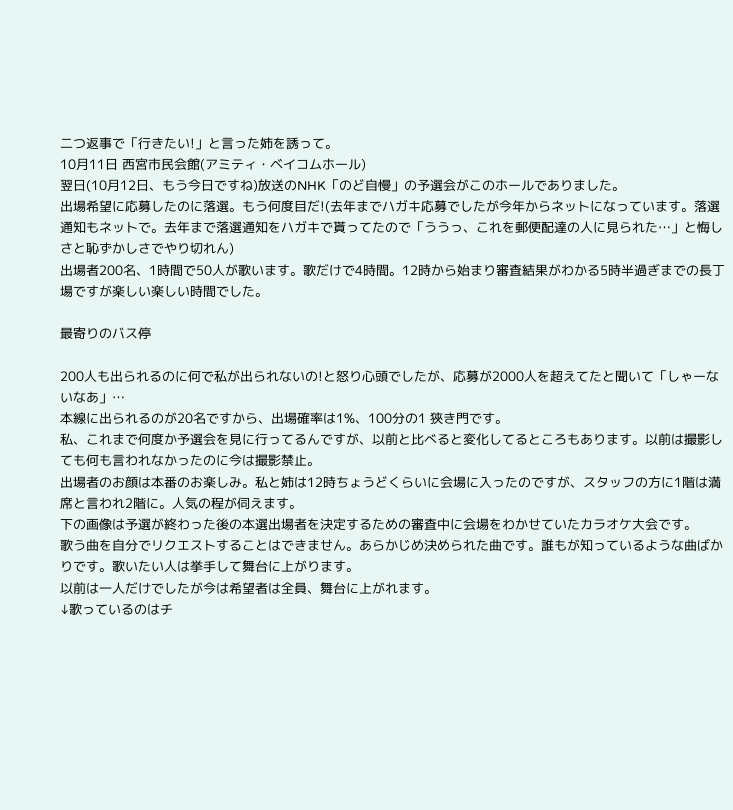二つ返事で「行きたい!」と言った姉を誘って。
10月11日 西宮市民会館(アミティ・ベイコムホール)
翌日(10月12日、もう今日ですね)放送のNHK「のど自慢」の予選会がこのホールでありました。
出場希望に応募したのに落選。もう何度目だ!(去年までハガキ応募でしたが今年からネットになっています。落選通知もネットで。去年まで落選通知をハガキで貰ってたので「ううっ、これを郵便配達の人に見られた…」と悔しさと恥ずかしさでやり切れん)
出場者200名、1時間で50人が歌います。歌だけで4時間。12時から始まり審査結果がわかる5時半過ぎまでの長丁場ですが楽しい楽しい時間でした。

最寄りのバス停

200人も出られるのに何で私が出られないの!と怒り心頭でしたが、応募が2000人を超えてたと聞いて「しゃーないなあ」…
本線に出られるのが20名ですから、出場確率は1%、100分の1 狹き門です。
私、これまで何度か予選会を見に行ってるんですが、以前と比べると変化してるところもあります。以前は撮影しても何も言われなかったのに今は撮影禁止。
出場者のお顔は本番のお楽しみ。私と姉は12時ちょうどくらいに会場に入ったのですが、スタッフの方に1階は満席と言われ2階に。人気の程が伺えます。
下の画像は予選が終わった後の本選出場者を決定するための審査中に会場をわかせていたカラオケ大会です。
歌う曲を自分でリクエストすることはできません。あらかじめ決められた曲です。誰もが知っているような曲ばかりです。歌いたい人は挙手して舞台に上がります。
以前は一人だけでしたが今は希望者は全員、舞台に上がれます。
↓歌っているのはチ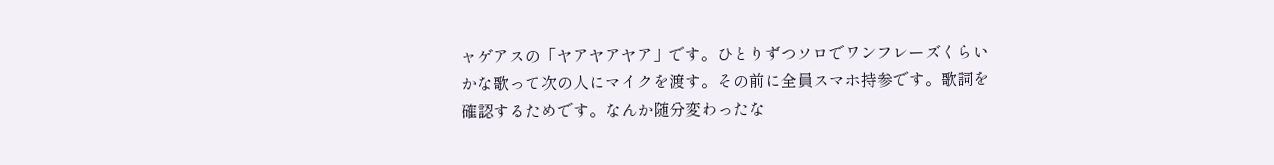ャゲアスの「ヤアヤアヤア」です。ひとりずつソロでワンフレーズくらいかな歌って次の人にマイクを渡す。その前に全員スマホ持参です。歌詞を確認するためです。なんか随分変わったな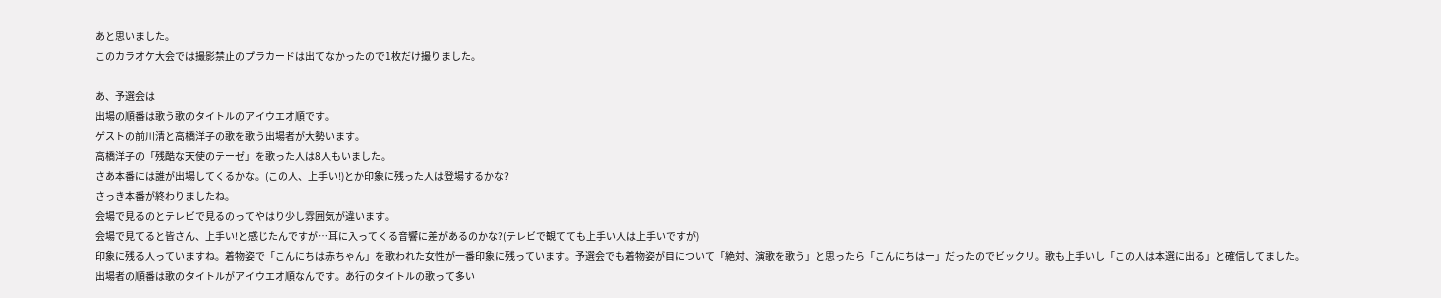あと思いました。
このカラオケ大会では撮影禁止のプラカードは出てなかったので1枚だけ撮りました。

あ、予選会は
出場の順番は歌う歌のタイトルのアイウエオ順です。
ゲストの前川清と高橋洋子の歌を歌う出場者が大勢います。
高橋洋子の「残酷な天使のテーゼ」を歌った人は8人もいました。
さあ本番には誰が出場してくるかな。(この人、上手い!)とか印象に残った人は登場するかな?
さっき本番が終わりましたね。
会場で見るのとテレビで見るのってやはり少し雰囲気が違います。
会場で見てると皆さん、上手い!と感じたんですが…耳に入ってくる音響に差があるのかな?(テレビで観てても上手い人は上手いですが)
印象に残る人っていますね。着物姿で「こんにちは赤ちゃん」を歌われた女性が一番印象に残っています。予選会でも着物姿が目について「絶対、演歌を歌う」と思ったら「こんにちはー」だったのでビックリ。歌も上手いし「この人は本選に出る」と確信してました。
出場者の順番は歌のタイトルがアイウエオ順なんです。あ行のタイトルの歌って多い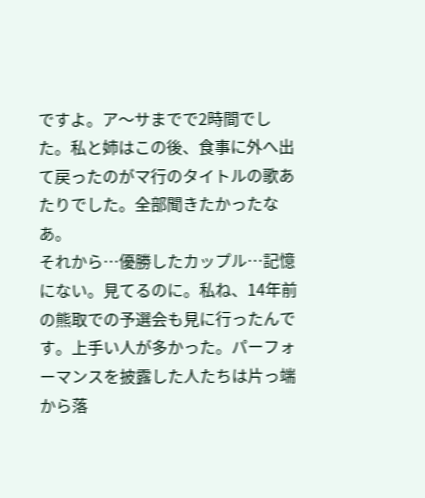ですよ。ア〜サまでで2時間でした。私と姉はこの後、食事に外へ出て戻ったのがマ行のタイトルの歌あたりでした。全部聞きたかったなあ。
それから…優勝したカップル…記憶にない。見てるのに。私ね、14年前の熊取での予選会も見に行ったんです。上手い人が多かった。パーフォーマンスを披露した人たちは片っ端から落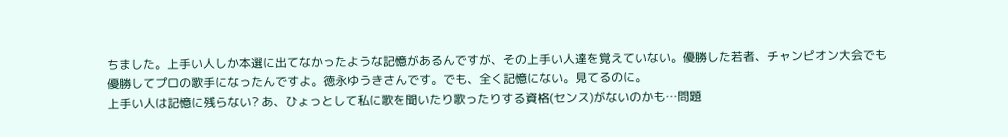ちました。上手い人しか本選に出てなかったような記憶があるんですが、その上手い人達を覚えていない。優勝した若者、チャンピオン大会でも優勝してプロの歌手になったんですよ。徳永ゆうきさんです。でも、全く記憶にない。見てるのに。
上手い人は記憶に残らない? あ、ひょっとして私に歌を聞いたり歌ったりする資格(センス)がないのかも…問題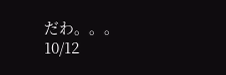だわ。。。
10/12